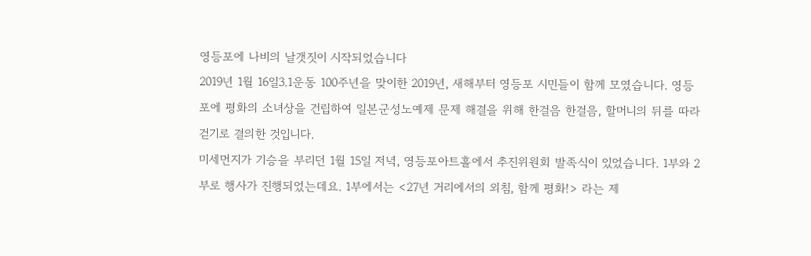영등포에 나비의 날갯짓이 시작되었습니다
2019년 1월 16일3.1운동 100주년을 맞이한 2019년, 새해부터 영등포 시민들이 함께 모였습니다. 영등포에 평화의 소녀상을 건립하여 일본군성노예제 문제 해결을 위해 한걸음 한걸음, 할머니의 뒤를 따라 걷기로 결의한 것입니다.
미세먼지가 기승을 부리던 1월 15일 저녁, 영등포아트홀에서 추진위원회 발족식이 있었습니다. 1부와 2부로 행사가 진행되었는데요. 1부에서는 <27년 거리에서의 외침, 함께 평화!> 라는 제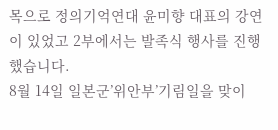목으로 정의기억연대 윤미향 대표의 강연이 있었고 2부에서는 발족식 행사를 진행했습니다.
8월 14일 일본군’위안부’기림일을 맞이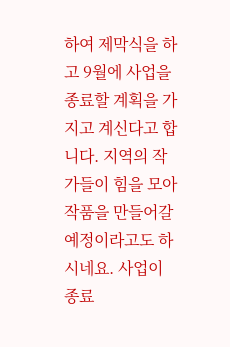하여 제막식을 하고 9월에 사업을 종료할 계획을 가지고 계신다고 합니다. 지역의 작가들이 힘을 모아 작품을 만들어갈 예정이라고도 하시네요. 사업이 종료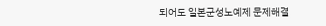되어도 일본군성노예제 문제해결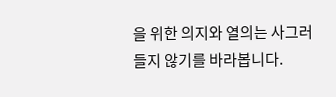을 위한 의지와 열의는 사그러들지 않기를 바라봅니다.